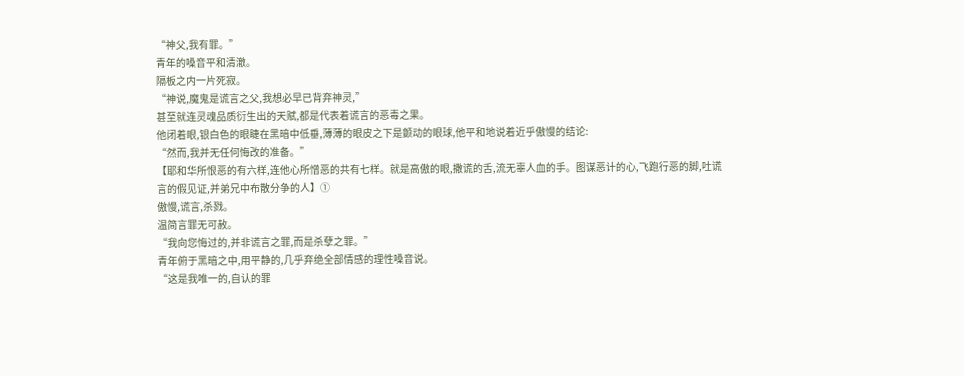“神父,我有罪。”
青年的嗓音平和清澈。
隔板之内一片死寂。
“神说,魔鬼是谎言之父,我想必早已背弃神灵,”
甚至就连灵魂品质衍生出的天赋,都是代表着谎言的恶毒之果。
他闭着眼,银白色的眼睫在黑暗中低垂,薄薄的眼皮之下是颤动的眼球,他平和地说着近乎傲慢的结论:
“然而,我并无任何悔改的准备。”
【耶和华所恨恶的有六样,连他心所憎恶的共有七样。就是高傲的眼,撒谎的舌,流无辜人血的手。图谋恶计的心,飞跑行恶的脚,吐谎言的假见证,并弟兄中布散分争的人】①
傲慢,谎言,杀戮。
温简言罪无可赦。
“我向您悔过的,并非谎言之罪,而是杀孽之罪。”
青年俯于黑暗之中,用平静的,几乎弃绝全部情感的理性嗓音说。
“这是我唯一的,自认的罪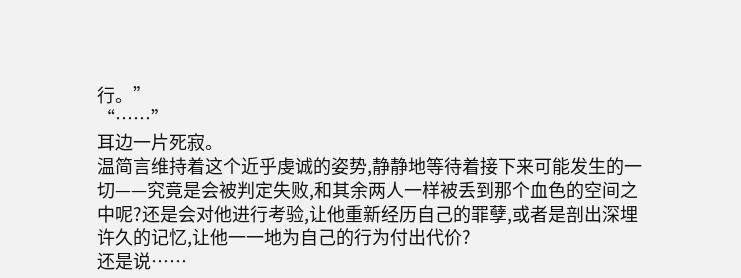行。”
“……”
耳边一片死寂。
温简言维持着这个近乎虔诚的姿势,静静地等待着接下来可能发生的一切——究竟是会被判定失败,和其余两人一样被丢到那个血色的空间之中呢?还是会对他进行考验,让他重新经历自己的罪孽,或者是剖出深埋许久的记忆,让他一一地为自己的行为付出代价?
还是说……